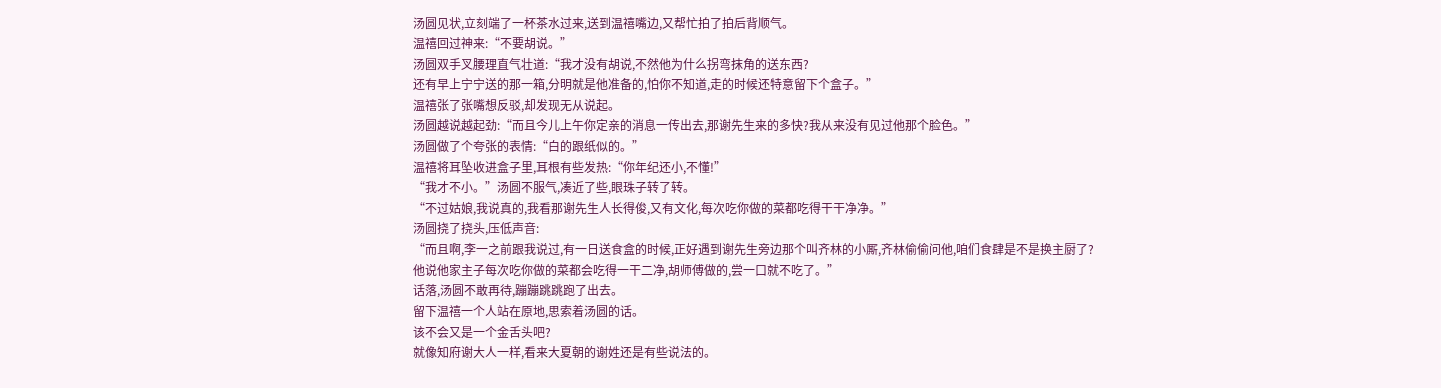汤圆见状,立刻端了一杯茶水过来,送到温禧嘴边,又帮忙拍了拍后背顺气。
温禧回过神来:“不要胡说。”
汤圆双手叉腰理直气壮道:“我才没有胡说,不然他为什么拐弯抹角的送东西?
还有早上宁宁送的那一箱,分明就是他准备的,怕你不知道,走的时候还特意留下个盒子。”
温禧张了张嘴想反驳,却发现无从说起。
汤圆越说越起劲:“而且今儿上午你定亲的消息一传出去,那谢先生来的多快?我从来没有见过他那个脸色。”
汤圆做了个夸张的表情:“白的跟纸似的。”
温禧将耳坠收进盒子里,耳根有些发热:“你年纪还小,不懂!”
“我才不小。”汤圆不服气,凑近了些,眼珠子转了转。
“不过姑娘,我说真的,我看那谢先生人长得俊,又有文化,每次吃你做的菜都吃得干干净净。”
汤圆挠了挠头,压低声音:
“而且啊,李一之前跟我说过,有一日送食盒的时候,正好遇到谢先生旁边那个叫齐林的小厮,齐林偷偷问他,咱们食肆是不是换主厨了?
他说他家主子每次吃你做的菜都会吃得一干二净,胡师傅做的,尝一口就不吃了。”
话落,汤圆不敢再待,蹦蹦跳跳跑了出去。
留下温禧一个人站在原地,思索着汤圆的话。
该不会又是一个金舌头吧?
就像知府谢大人一样,看来大夏朝的谢姓还是有些说法的。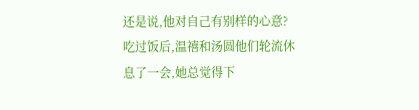还是说,他对自己有别样的心意?
吃过饭后,温禧和汤圆他们轮流休息了一会,她总觉得下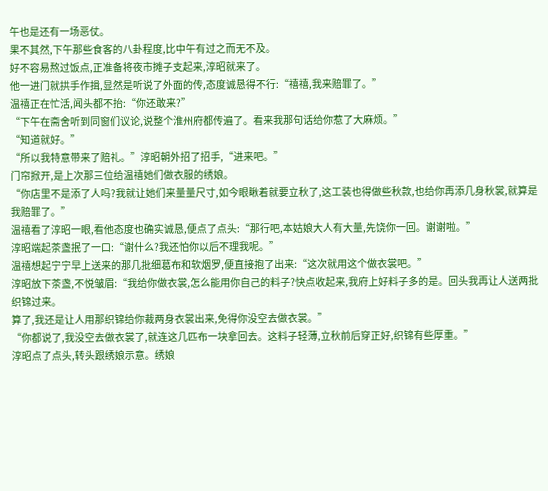午也是还有一场恶仗。
果不其然,下午那些食客的八卦程度,比中午有过之而无不及。
好不容易熬过饭点,正准备将夜市摊子支起来,淳昭就来了。
他一进门就拱手作揖,显然是听说了外面的传,态度诚恳得不行:“禧禧,我来赔罪了。”
温禧正在忙活,闻头都不抬:“你还敢来?”
“下午在斋舍听到同窗们议论,说整个淮州府都传遍了。看来我那句话给你惹了大麻烦。”
“知道就好。”
“所以我特意带来了赔礼。”淳昭朝外招了招手,“进来吧。”
门帘掀开,是上次那三位给温禧她们做衣服的绣娘。
“你店里不是添了人吗?我就让她们来量量尺寸,如今眼瞅着就要立秋了,这工装也得做些秋款,也给你再添几身秋裳,就算是我赔罪了。”
温禧看了淳昭一眼,看他态度也确实诚恳,便点了点头:“那行吧,本姑娘大人有大量,先饶你一回。谢谢啦。”
淳昭端起茶盏抿了一口:“谢什么?我还怕你以后不理我呢。”
温禧想起宁宁早上送来的那几批细葛布和软烟罗,便直接抱了出来:“这次就用这个做衣裳吧。”
淳昭放下茶盏,不悦皱眉:“我给你做衣裳,怎么能用你自己的料子?快点收起来,我府上好料子多的是。回头我再让人送两批织锦过来。
算了,我还是让人用那织锦给你裁两身衣裳出来,免得你没空去做衣裳。”
“你都说了,我没空去做衣裳了,就连这几匹布一块拿回去。这料子轻薄,立秋前后穿正好,织锦有些厚重。”
淳昭点了点头,转头跟绣娘示意。绣娘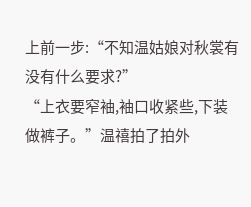上前一步:“不知温姑娘对秋裳有没有什么要求?”
“上衣要窄袖,袖口收紧些,下装做裤子。”温禧拍了拍外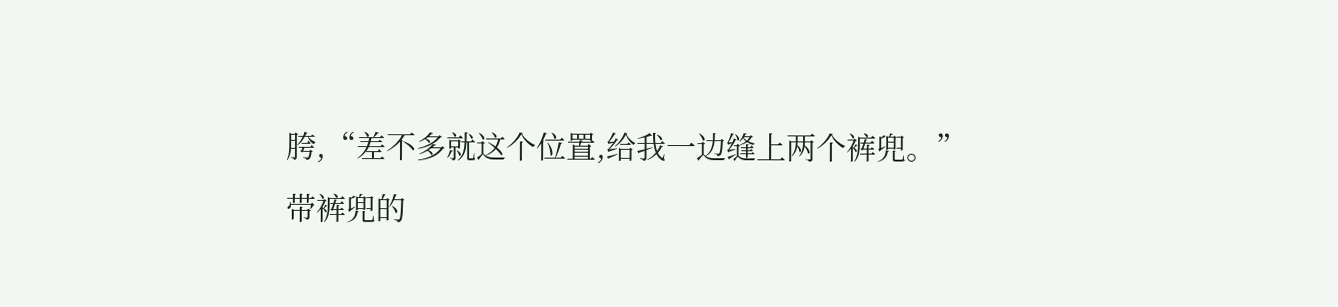胯,“差不多就这个位置,给我一边缝上两个裤兜。”
带裤兜的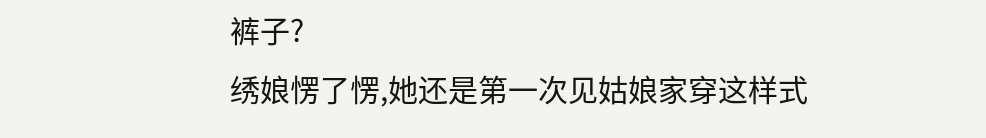裤子?
绣娘愣了愣,她还是第一次见姑娘家穿这样式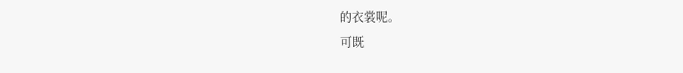的衣裳呢。
可既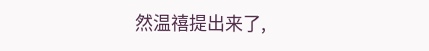然温禧提出来了,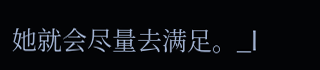她就会尽量去满足。_l